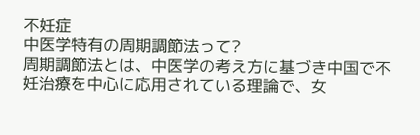不妊症
中医学特有の周期調節法って?
周期調節法とは、中医学の考え方に基づき中国で不妊治療を中心に応用されている理論で、女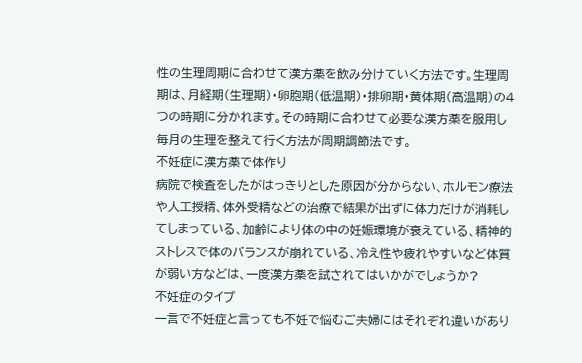性の生理周期に合わせて漢方薬を飲み分けていく方法です。生理周期は、月経期(生理期)・卵胞期(低温期)・排卵期・黄体期(高温期)の4つの時期に分かれます。その時期に合わせて必要な漢方薬を服用し毎月の生理を整えて行く方法が周期調節法です。
不妊症に漢方薬で体作り
病院で検査をしたがはっきりとした原因が分からない、ホルモン療法や人工授精、体外受精などの治療で結果が出ずに体力だけが消耗してしまっている、加齢により体の中の妊娠環境が衰えている、精神的ストレスで体のバランスが崩れている、冷え性や疲れやすいなど体質が弱い方などは、一度漢方薬を試されてはいかがでしょうか?
不妊症のタイプ
一言で不妊症と言っても不妊で悩むご夫婦にはそれぞれ違いがあり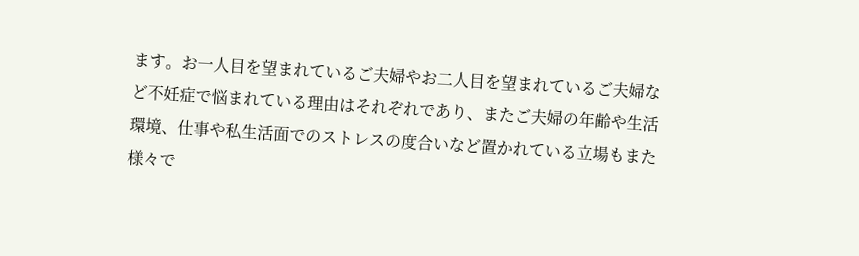ます。お一人目を望まれているご夫婦やお二人目を望まれているご夫婦など不妊症で悩まれている理由はそれぞれであり、またご夫婦の年齢や生活環境、仕事や私生活面でのストレスの度合いなど置かれている立場もまた様々で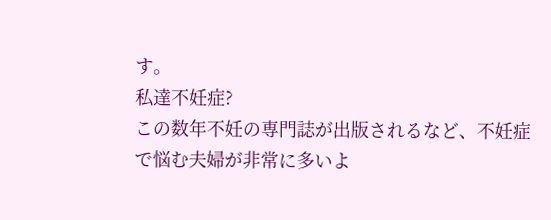す。
私達不妊症?
この数年不妊の専門誌が出版されるなど、不妊症で悩む夫婦が非常に多いよ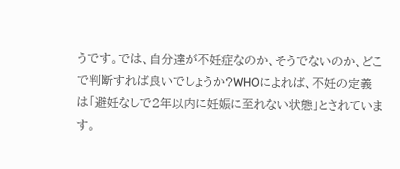うです。では、自分達が不妊症なのか、そうでないのか、どこで判断すれば良いでしょうか?WHOによれば、不妊の定義は「避妊なしで2年以内に妊娠に至れない状態」とされています。